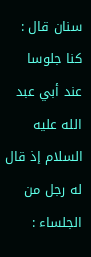سنان قال : كنا جلوسا عند أبي عبد الله عليه السلام إذ قال له رجل من الجلساء :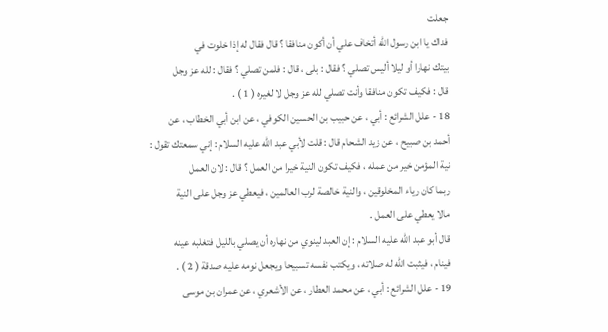جعلت
فداك يا ابن رسول الله أتخاف علي أن أكون منافقا ؟ قال فقال له إذا خلوت في
بيتك نهارا أو ليلا أليس تصلي ؟ فقال : بلى ، قال : فلمن تصلي ؟ فقال : لله عز وجل
قال : فكيف تكون منافقا وأنت تصلي لله عز وجل لا لغيره ( 1 ) .
18 - علل الشرائع : أبي ، عن حبيب بن الحسين الكوفي ، عن ابن أبي الخطاب ، عن
أحمد بن صبيح ، عن زيد الشحام قال : قلت لأبي عبد الله عليه السلام : إني سمعتك تقول :
نية المؤمن خير من عمله ، فكيف تكون النية خيرا من العمل ؟ قال : لان العمل
ربما كان رياء المخلوقين ، والنية خالصة لرب العالمين ، فيعطي عز وجل على النية
مالا يعطي على العمل .
قال أبو عبد الله عليه السلام : إن العبد لينوي من نهاره أن يصلي بالليل فتغلبه عينه
فينام ، فيثبت الله له صلاته ، ويكتب نفسه تسبيحا ويجعل نومه عليه صدقة ( 2 ) .
19 - علل الشرائع : أبي ، عن محمد العطار ، عن الأشعري ، عن عمران بن موسى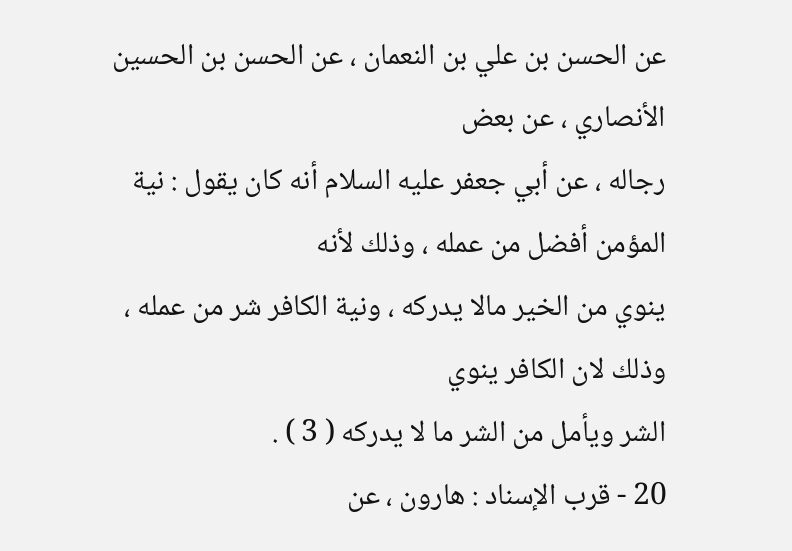عن الحسن بن علي بن النعمان ، عن الحسن بن الحسين الأنصاري ، عن بعض
رجاله ، عن أبي جعفر عليه السلام أنه كان يقول : نية المؤمن أفضل من عمله ، وذلك لأنه
ينوي من الخير مالا يدركه ، ونية الكافر شر من عمله ، وذلك لان الكافر ينوي
الشر ويأمل من الشر ما لا يدركه ( 3 ) .
20 - قرب الإسناد : هارون ، عن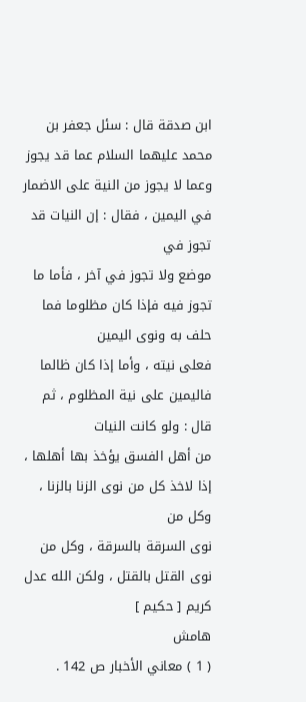ابن صدقة قال : سئل جعفر بن محمد عليهما السلام عما قد يجوز
وعما لا يجوز من النية على الاضمار في اليمين ، فقال : إن النيات قد تجوز في
موضع ولا تجوز في آخر ، فأما ما تجوز فيه فإذا كان مظلوما فما حلف به ونوى اليمين
فعلى نيته ، وأما إذا كان ظالما فاليمين على نية المظلوم ، ثم قال : ولو كانت النيات
من أهل الفسق يؤخذ بها أهلها ، إذا لاخذ كل من نوى الزنا بالزنا ، وكل من
نوى السرقة بالسرقة ، وكل من نوى القتل بالقتل ، ولكن الله عدل كريم [ حكيم ]
هامش
( 1 ) معاني الأخبار ص 142 .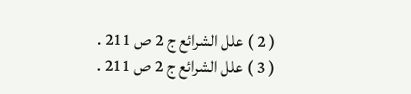( 2 ) علل الشرائع ج 2 ص 211 .
( 3 ) علل الشرائع ج 2 ص 211 .